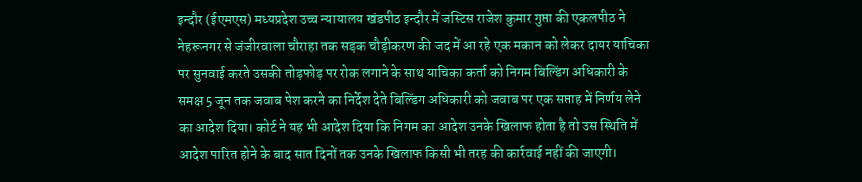इन्दौर (ईएमएस) मध्यप्रदेश उच्च न्यायालय खंडपीठ इन्दौर में जस्टिस राजेश कुमार गुप्ता की एकलपीठ ने नेहरूनगर से जंजीरवाला चौराहा तक सड़क चौड़ीकरण की जद में आ रहे एक मकान को लेकर दायर याचिका पर सुनवाई करते उसकी तोड़फोड़ पर रोक लगाने के साथ याचिका कर्ता को निगम बिल्डिंग अधिकारी के समक्ष 5 जून तक जवाब पेश करने का निर्देश देते बिल्डिंग अधिकारी को जवाब पर एक सप्ताह में निर्णय लेने का आदेश दिया। कोर्ट ने यह भी आदेश दिया कि निगम का आदेश उनके खिलाफ होता है तो उस स्थिति में आदेश पारित होने के बाद सात दिनों तक उनके खिलाफ किसी भी तरह की कार्रवाई नहीं की जाएगी।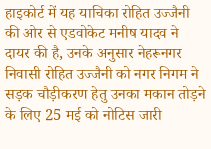हाइकोर्ट में यह याचिका रोहित उज्जैनी की ओर से एडवोकेट मनीष यादव ने दायर की है, उनके अनुसार नेहरूनगर निवासी रोहित उज्जैनी को नगर निगम ने सड़क चौड़ीकरण हेतु उनका मकान तोड़ने के लिए 25 मई को नोटिस जारी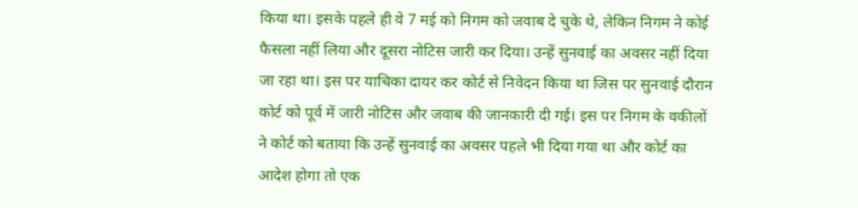किया था। इसके पहले ही वे 7 मई को निगम को जवाब दे चुके थे, लेकिन निगम ने कोई फैसला नहीं लिया और दूसरा नोटिस जारी कर दिया। उन्हें सुनवाई का अवसर नहीं दिया जा रहा था। इस पर याचिका दायर कर कोर्ट से निवेदन किया था जिस पर सुनवाई दौरान कोर्ट को पूर्व में जारी नोटिस और जवाब की जानकारी दी गई। इस पर निगम के वकीलों ने कोर्ट को बताया कि उन्हें सुनवाई का अवसर पहले भी दिया गया था और कोर्ट का आदेश होगा तो एक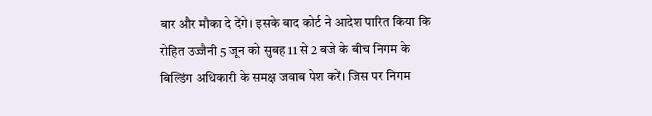बार और मौका दे देंगे। इसके बाद कोर्ट ने आदेश पारित किया कि रोहित उज्जैनी 5 जून को सुबह 11 से 2 बजे के बीच निगम के बिल्डिंग अधिकारी के समक्ष जवाब पेश करें। जिस पर निगम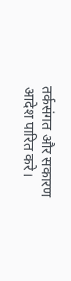तर्कसंगत और सकारण आदेश पारित करे।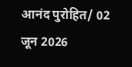आनंद पुरोहित/ 02 जून 2026